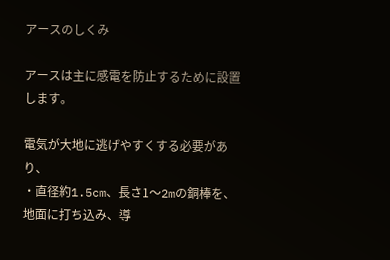アースのしくみ

アースは主に感電を防止するために設置します。

電気が大地に逃げやすくする必要があり、
・直径約1.5cm、長さ1〜2mの銅棒を、地面に打ち込み、導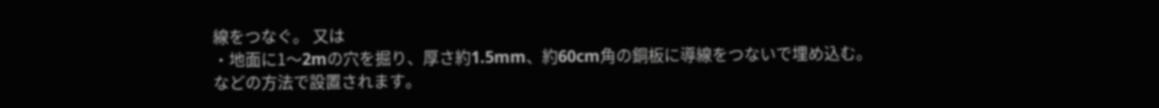線をつなぐ。 又は
・地面に1〜2mの穴を掘り、厚さ約1.5mm、約60cm角の銅板に導線をつないで埋め込む。
などの方法で設置されます。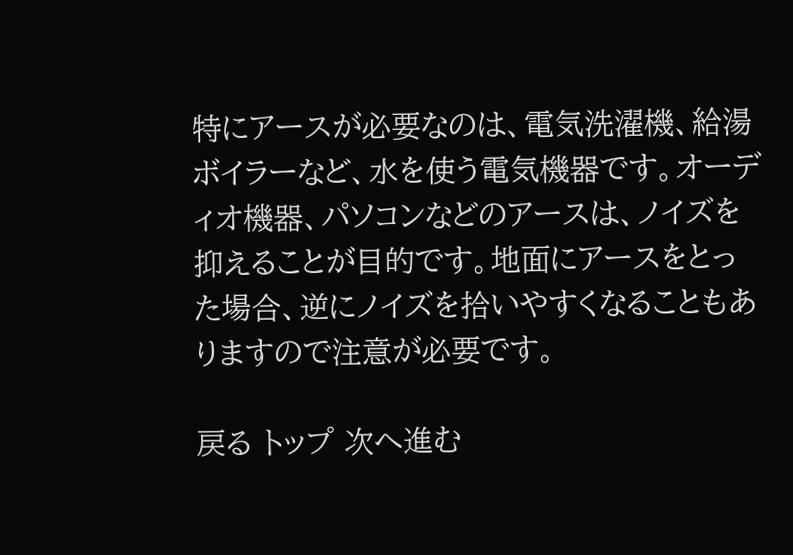特にアースが必要なのは、電気洗濯機、給湯ボイラーなど、水を使う電気機器です。オーディオ機器、パソコンなどのアースは、ノイズを抑えることが目的です。地面にアースをとった場合、逆にノイズを拾いやすくなることもありますので注意が必要です。

戻る トップ 次へ進む